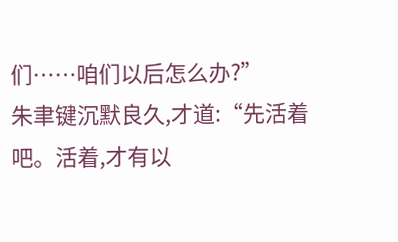们……咱们以后怎么办?”
朱聿键沉默良久,才道:“先活着吧。活着,才有以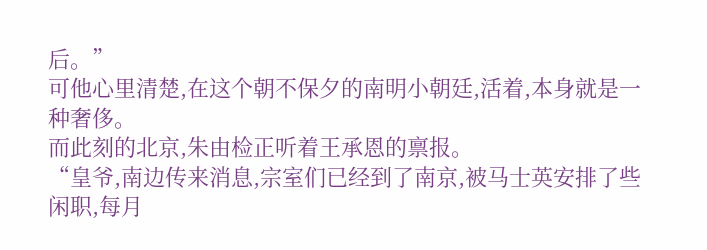后。”
可他心里清楚,在这个朝不保夕的南明小朝廷,活着,本身就是一种奢侈。
而此刻的北京,朱由检正听着王承恩的禀报。
“皇爷,南边传来消息,宗室们已经到了南京,被马士英安排了些闲职,每月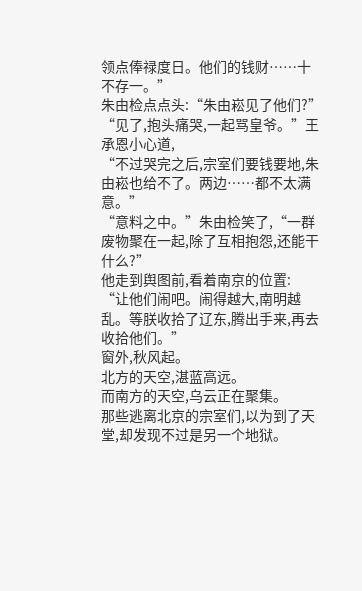领点俸禄度日。他们的钱财……十不存一。”
朱由检点点头:“朱由崧见了他们?”
“见了,抱头痛哭,一起骂皇爷。”王承恩小心道,
“不过哭完之后,宗室们要钱要地,朱由崧也给不了。两边……都不太满意。”
“意料之中。”朱由检笑了,“一群废物聚在一起,除了互相抱怨,还能干什么?”
他走到舆图前,看着南京的位置:
“让他们闹吧。闹得越大,南明越乱。等朕收拾了辽东,腾出手来,再去收拾他们。”
窗外,秋风起。
北方的天空,湛蓝高远。
而南方的天空,乌云正在聚集。
那些逃离北京的宗室们,以为到了天堂,却发现不过是另一个地狱。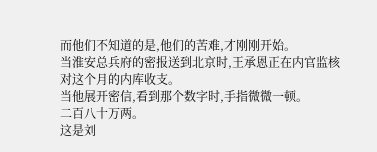而他们不知道的是,他们的苦难,才刚刚开始。
当淮安总兵府的密报送到北京时,王承恩正在内官监核对这个月的内库收支。
当他展开密信,看到那个数字时,手指微微一顿。
二百八十万两。
这是刘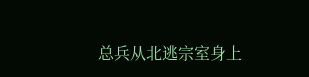总兵从北逃宗室身上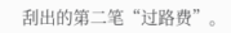刮出的第二笔“过路费”。